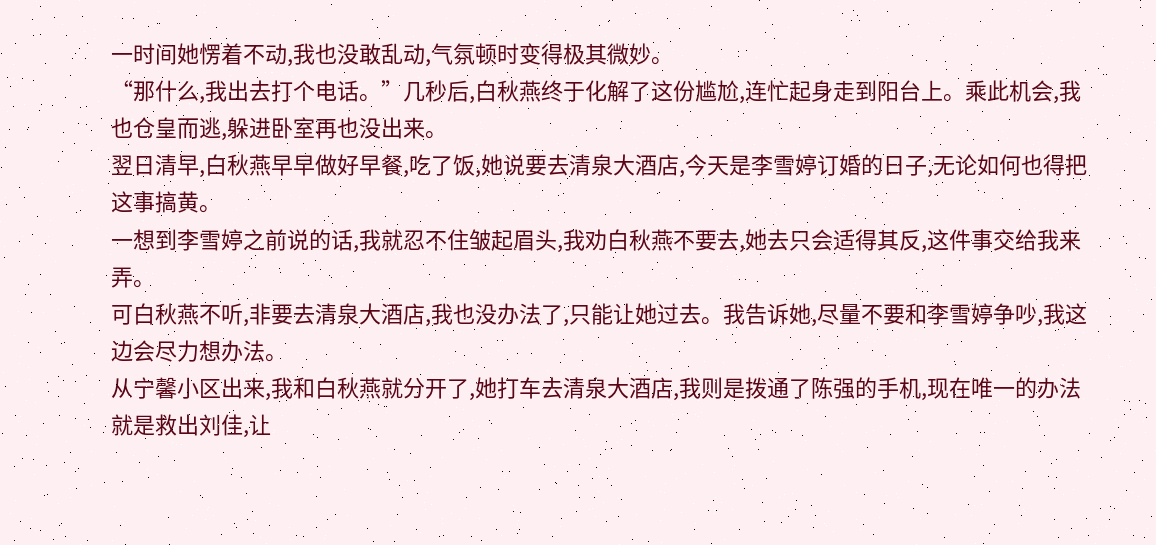一时间她愣着不动,我也没敢乱动,气氛顿时变得极其微妙。
“那什么,我出去打个电话。”几秒后,白秋燕终于化解了这份尴尬,连忙起身走到阳台上。乘此机会,我也仓皇而逃,躲进卧室再也没出来。
翌日清早,白秋燕早早做好早餐,吃了饭,她说要去清泉大酒店,今天是李雪婷订婚的日子,无论如何也得把这事搞黄。
一想到李雪婷之前说的话,我就忍不住皱起眉头,我劝白秋燕不要去,她去只会适得其反,这件事交给我来弄。
可白秋燕不听,非要去清泉大酒店,我也没办法了,只能让她过去。我告诉她,尽量不要和李雪婷争吵,我这边会尽力想办法。
从宁馨小区出来,我和白秋燕就分开了,她打车去清泉大酒店,我则是拨通了陈强的手机,现在唯一的办法就是救出刘佳,让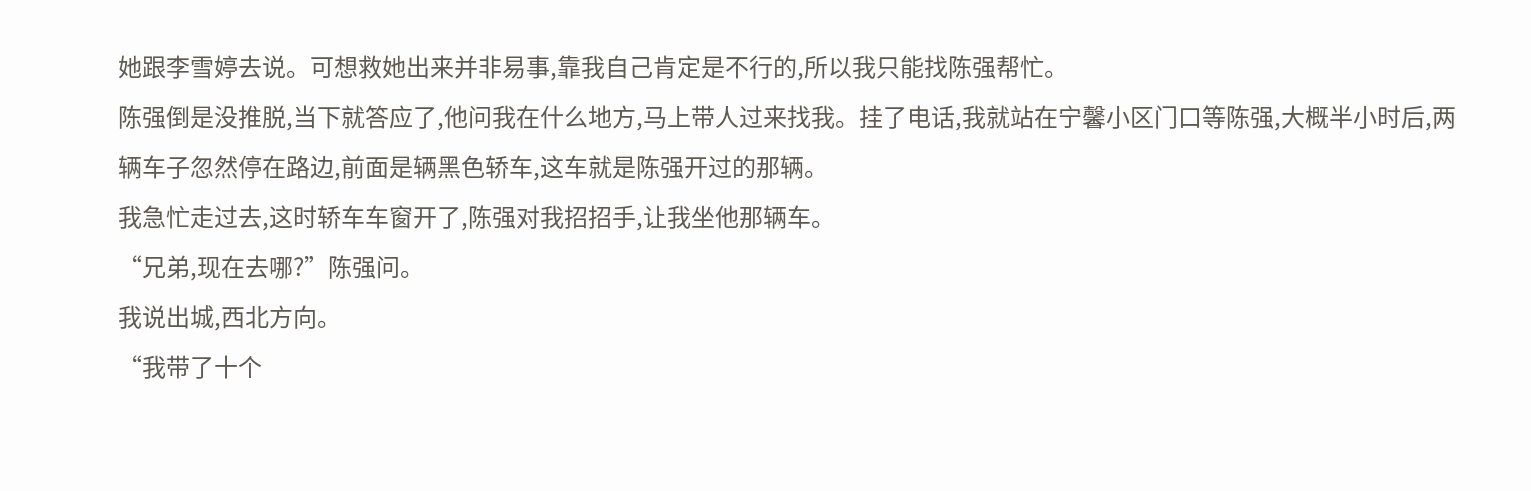她跟李雪婷去说。可想救她出来并非易事,靠我自己肯定是不行的,所以我只能找陈强帮忙。
陈强倒是没推脱,当下就答应了,他问我在什么地方,马上带人过来找我。挂了电话,我就站在宁馨小区门口等陈强,大概半小时后,两辆车子忽然停在路边,前面是辆黑色轿车,这车就是陈强开过的那辆。
我急忙走过去,这时轿车车窗开了,陈强对我招招手,让我坐他那辆车。
“兄弟,现在去哪?”陈强问。
我说出城,西北方向。
“我带了十个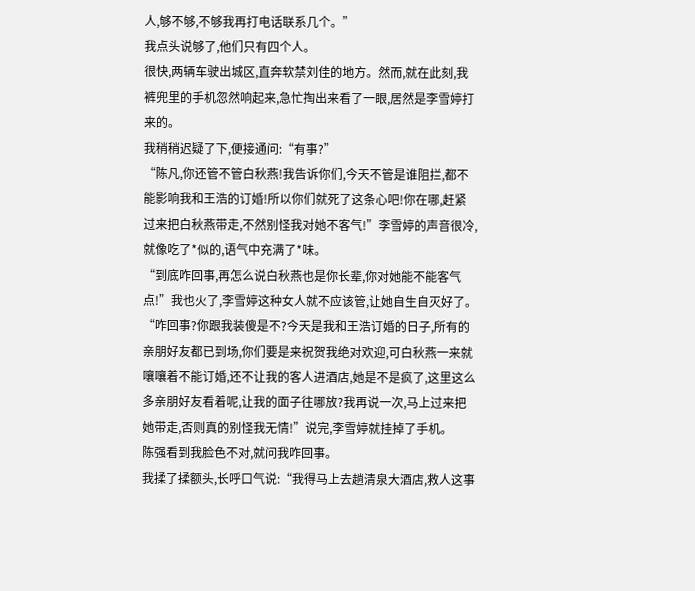人,够不够,不够我再打电话联系几个。”
我点头说够了,他们只有四个人。
很快,两辆车驶出城区,直奔软禁刘佳的地方。然而,就在此刻,我裤兜里的手机忽然响起来,急忙掏出来看了一眼,居然是李雪婷打来的。
我稍稍迟疑了下,便接通问:“有事?”
“陈凡,你还管不管白秋燕!我告诉你们,今天不管是谁阻拦,都不能影响我和王浩的订婚!所以你们就死了这条心吧!你在哪,赶紧过来把白秋燕带走,不然别怪我对她不客气!”李雪婷的声音很冷,就像吃了*似的,语气中充满了*味。
“到底咋回事,再怎么说白秋燕也是你长辈,你对她能不能客气点!”我也火了,李雪婷这种女人就不应该管,让她自生自灭好了。
“咋回事?你跟我装傻是不?今天是我和王浩订婚的日子,所有的亲朋好友都已到场,你们要是来祝贺我绝对欢迎,可白秋燕一来就嚷嚷着不能订婚,还不让我的客人进酒店,她是不是疯了,这里这么多亲朋好友看着呢,让我的面子往哪放?我再说一次,马上过来把她带走,否则真的别怪我无情!”说完,李雪婷就挂掉了手机。
陈强看到我脸色不对,就问我咋回事。
我揉了揉额头,长呼口气说:“我得马上去趟清泉大酒店,救人这事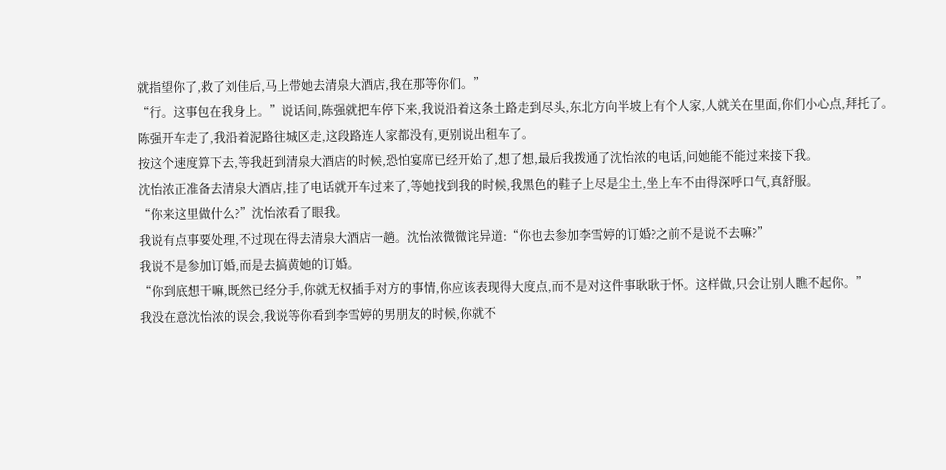就指望你了,救了刘佳后,马上带她去清泉大酒店,我在那等你们。”
“行。这事包在我身上。”说话间,陈强就把车停下来,我说沿着这条土路走到尽头,东北方向半坡上有个人家,人就关在里面,你们小心点,拜托了。
陈强开车走了,我沿着泥路往城区走,这段路连人家都没有,更别说出租车了。
按这个速度算下去,等我赶到清泉大酒店的时候,恐怕宴席已经开始了,想了想,最后我拨通了沈怡浓的电话,问她能不能过来接下我。
沈怡浓正准备去清泉大酒店,挂了电话就开车过来了,等她找到我的时候,我黑色的鞋子上尽是尘土,坐上车不由得深呼口气,真舒服。
“你来这里做什么?”沈怡浓看了眼我。
我说有点事要处理,不过现在得去清泉大酒店一趟。沈怡浓微微诧异道:“你也去参加李雪婷的订婚?之前不是说不去嘛?”
我说不是参加订婚,而是去搞黄她的订婚。
“你到底想干嘛,既然已经分手,你就无权插手对方的事情,你应该表现得大度点,而不是对这件事耿耿于怀。这样做,只会让别人瞧不起你。”
我没在意沈怡浓的误会,我说等你看到李雪婷的男朋友的时候,你就不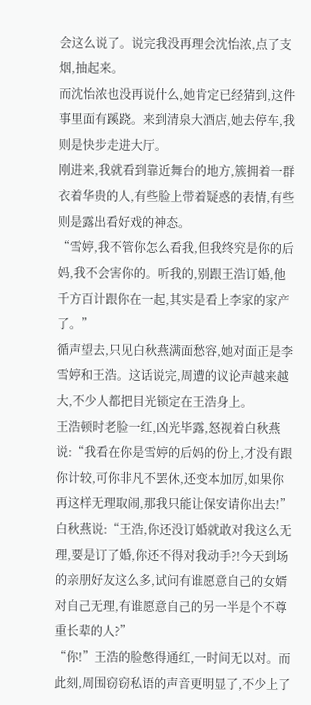会这么说了。说完我没再理会沈怡浓,点了支烟,抽起来。
而沈怡浓也没再说什么,她肯定已经猜到,这件事里面有蹊跷。来到清泉大酒店,她去停车,我则是快步走进大厅。
刚进来,我就看到靠近舞台的地方,簇拥着一群衣着华贵的人,有些脸上带着疑惑的表情,有些则是露出看好戏的神态。
“雪婷,我不管你怎么看我,但我终究是你的后妈,我不会害你的。听我的,别跟王浩订婚,他千方百计跟你在一起,其实是看上李家的家产了。”
循声望去,只见白秋燕满面愁容,她对面正是李雪婷和王浩。这话说完,周遭的议论声越来越大,不少人都把目光锁定在王浩身上。
王浩顿时老脸一红,凶光毕露,怒视着白秋燕说:“我看在你是雪婷的后妈的份上,才没有跟你计较,可你非凡不罢休,还变本加厉,如果你再这样无理取闹,那我只能让保安请你出去!”
白秋燕说:“王浩,你还没订婚就敢对我这么无理,要是订了婚,你还不得对我动手?!今天到场的亲朋好友这么多,试问有谁愿意自己的女婿对自己无理,有谁愿意自己的另一半是个不尊重长辈的人?”
“你!”王浩的脸憋得通红,一时间无以对。而此刻,周围窃窃私语的声音更明显了,不少上了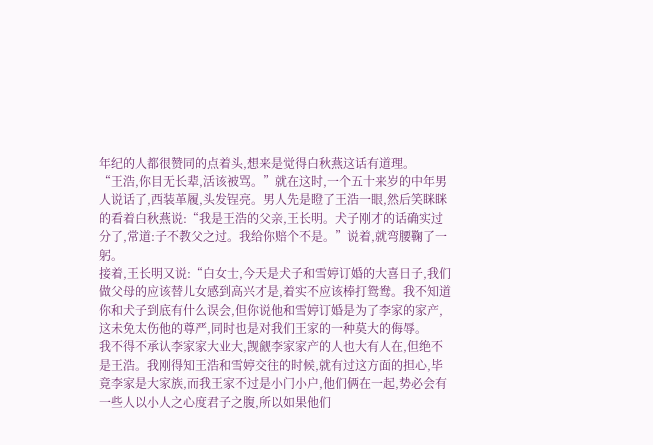年纪的人都很赞同的点着头,想来是觉得白秋燕这话有道理。
“王浩,你目无长辈,活该被骂。”就在这时,一个五十来岁的中年男人说话了,西装革履,头发锃亮。男人先是瞪了王浩一眼,然后笑眯眯的看着白秋燕说:“我是王浩的父亲,王长明。犬子刚才的话确实过分了,常道:子不教父之过。我给你赔个不是。”说着,就弯腰鞠了一躬。
接着,王长明又说:“白女士,今天是犬子和雪婷订婚的大喜日子,我们做父母的应该替儿女感到高兴才是,着实不应该棒打鸳鸯。我不知道你和犬子到底有什么误会,但你说他和雪婷订婚是为了李家的家产,这未免太伤他的尊严,同时也是对我们王家的一种莫大的侮辱。
我不得不承认李家家大业大,觊觎李家家产的人也大有人在,但绝不是王浩。我刚得知王浩和雪婷交往的时候,就有过这方面的担心,毕竟李家是大家族,而我王家不过是小门小户,他们俩在一起,势必会有一些人以小人之心度君子之腹,所以如果他们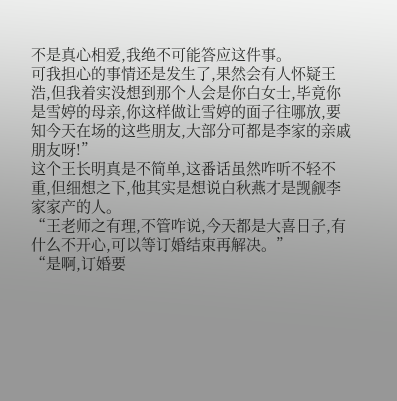不是真心相爱,我绝不可能答应这件事。
可我担心的事情还是发生了,果然会有人怀疑王浩,但我着实没想到那个人会是你白女士,毕竟你是雪婷的母亲,你这样做让雪婷的面子往哪放,要知今天在场的这些朋友,大部分可都是李家的亲戚朋友呀!”
这个王长明真是不简单,这番话虽然咋听不轻不重,但细想之下,他其实是想说白秋燕才是觊觎李家家产的人。
“王老师之有理,不管咋说,今天都是大喜日子,有什么不开心,可以等订婚结束再解决。”
“是啊,订婚要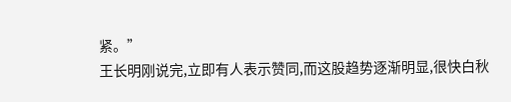紧。”
王长明刚说完,立即有人表示赞同,而这股趋势逐渐明显,很快白秋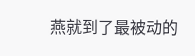燕就到了最被动的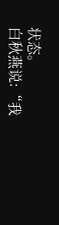状态。
白秋燕说:“我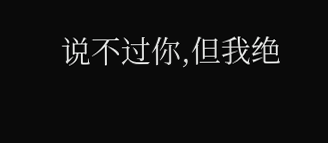说不过你,但我绝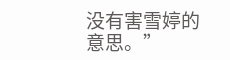没有害雪婷的意思。”